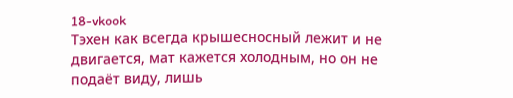18-vkook
Тэхен как всегда крышесносный лежит и не двигается, мат кажется холодным, но он не подаёт виду, лишь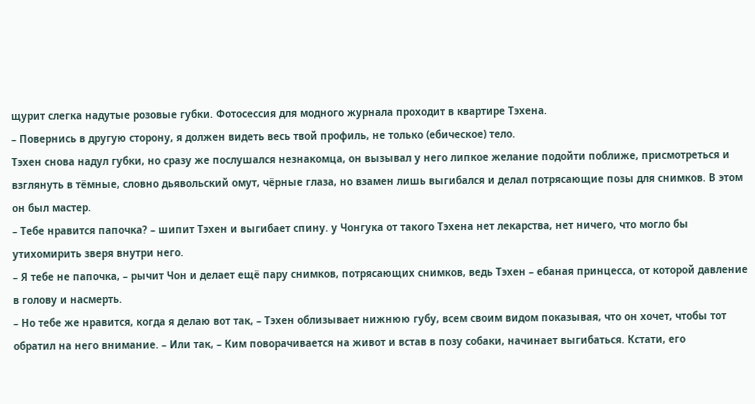щурит слегка надутые розовые губки. Фотосессия для модного журнала проходит в квартире Тэхена.
– Повернись в другую сторону, я должен видеть весь твой профиль, не только (ебическое) тело.
Тэхен снова надул губки, но сразу же послушался незнакомца, он вызывал у него липкое желание подойти поближе, присмотреться и взглянуть в тёмные, словно дьявольский омут, чёрные глаза, но взамен лишь выгибался и делал потрясающие позы для снимков. В этом он был мастер.
– Тебе нравится папочка? – шипит Тэхен и выгибает спину. у Чонгука от такого Тэхена нет лекарства, нет ничего, что могло бы утихомирить зверя внутри него.
– Я тебе не папочка, – рычит Чон и делает ещё пару снимков, потрясающих снимков, ведь Тэхен – ебаная принцесса, от которой давление в голову и насмерть.
– Но тебе же нравится, когда я делаю вот так, – Тэхен облизывает нижнюю губу, всем своим видом показывая, что он хочет, чтобы тот обратил на него внимание. – Или так, – Ким поворачивается на живот и встав в позу собаки, начинает выгибаться. Кстати, его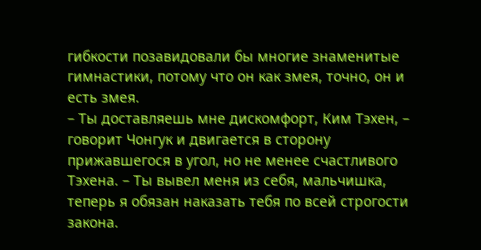гибкости позавидовали бы многие знаменитые гимнастики, потому что он как змея, точно, он и есть змея.
– Ты доставляешь мне дискомфорт, Ким Тэхен, – говорит Чонгук и двигается в сторону прижавшегося в угол, но не менее счастливого Тэхена. – Ты вывел меня из себя, мальчишка, теперь я обязан наказать тебя по всей строгости закона.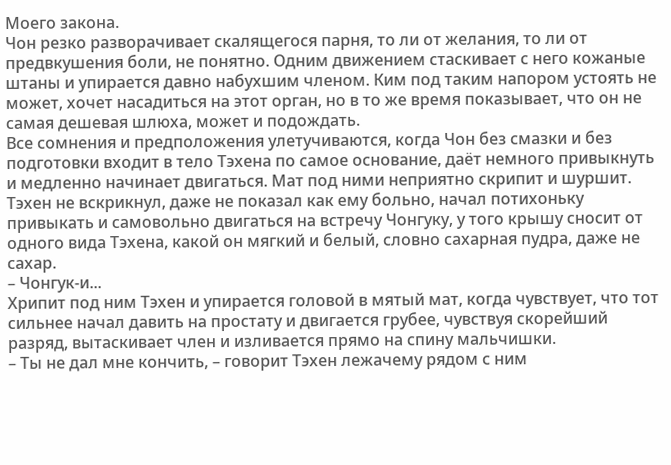Моего закона.
Чон резко разворачивает скалящегося парня, то ли от желания, то ли от предвкушения боли, не понятно. Одним движением стаскивает с него кожаные штаны и упирается давно набухшим членом. Ким под таким напором устоять не может, хочет насадиться на этот орган, но в то же время показывает, что он не самая дешевая шлюха, может и подождать.
Все сомнения и предположения улетучиваются, когда Чон без смазки и без подготовки входит в тело Тэхена по самое основание, даёт немного привыкнуть и медленно начинает двигаться. Мат под ними неприятно скрипит и шуршит. Тэхен не вскрикнул, даже не показал как ему больно, начал потихоньку привыкать и самовольно двигаться на встречу Чонгуку, у того крышу сносит от одного вида Тэхена, какой он мягкий и белый, словно сахарная пудра, даже не сахар.
– Чонгук-и...
Хрипит под ним Тэхен и упирается головой в мятый мат, когда чувствует, что тот сильнее начал давить на простату и двигается грубее, чувствуя скорейший разряд, вытаскивает член и изливается прямо на спину мальчишки.
– Ты не дал мне кончить, – говорит Тэхен лежачему рядом с ним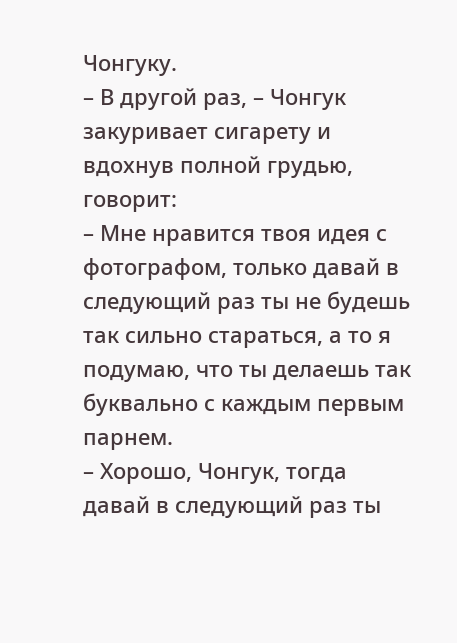Чонгуку.
– В другой раз, – Чонгук закуривает сигарету и вдохнув полной грудью, говорит:
– Мне нравится твоя идея с фотографом, только давай в следующий раз ты не будешь так сильно стараться, а то я подумаю, что ты делаешь так буквально с каждым первым парнем.
– Хорошо, Чонгук, тогда давай в следующий раз ты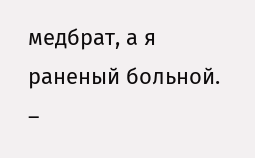медбрат, а я раненый больной.
–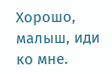Хорошо, малыш, иди ко мне.